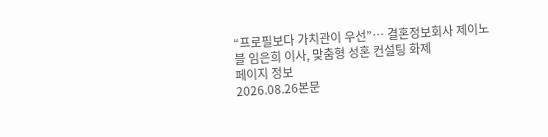“프로필보다 가치관이 우선”… 결혼정보회사 제이노블 임은희 이사, 맞춤형 성혼 컨설팅 화제
페이지 정보
2026.08.26본문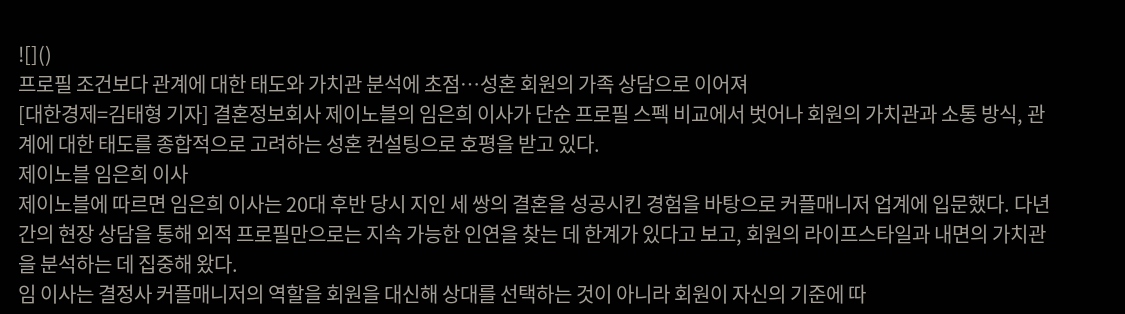![]()
프로필 조건보다 관계에 대한 태도와 가치관 분석에 초점…성혼 회원의 가족 상담으로 이어져
[대한경제=김태형 기자] 결혼정보회사 제이노블의 임은희 이사가 단순 프로필 스펙 비교에서 벗어나 회원의 가치관과 소통 방식, 관계에 대한 태도를 종합적으로 고려하는 성혼 컨설팅으로 호평을 받고 있다.
제이노블 임은희 이사
제이노블에 따르면 임은희 이사는 20대 후반 당시 지인 세 쌍의 결혼을 성공시킨 경험을 바탕으로 커플매니저 업계에 입문했다. 다년간의 현장 상담을 통해 외적 프로필만으로는 지속 가능한 인연을 찾는 데 한계가 있다고 보고, 회원의 라이프스타일과 내면의 가치관을 분석하는 데 집중해 왔다.
임 이사는 결정사 커플매니저의 역할을 회원을 대신해 상대를 선택하는 것이 아니라 회원이 자신의 기준에 따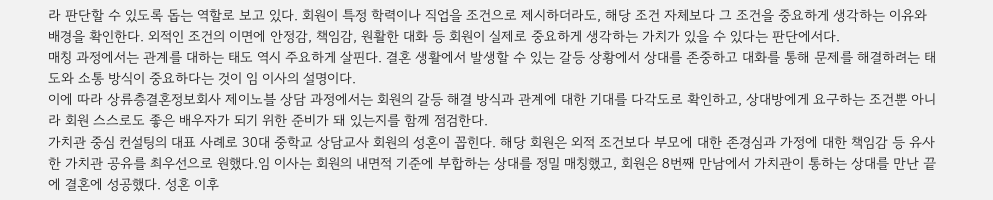라 판단할 수 있도록 돕는 역할로 보고 있다. 회원이 특정 학력이나 직업을 조건으로 제시하더라도, 해당 조건 자체보다 그 조건을 중요하게 생각하는 이유와 배경을 확인한다. 외적인 조건의 이면에 안정감, 책임감, 원활한 대화 등 회원이 실제로 중요하게 생각하는 가치가 있을 수 있다는 판단에서다.
매칭 과정에서는 관계를 대하는 태도 역시 주요하게 살핀다. 결혼 생활에서 발생할 수 있는 갈등 상황에서 상대를 존중하고 대화를 통해 문제를 해결하려는 태도와 소통 방식이 중요하다는 것이 임 이사의 설명이다.
이에 따라 상류층결혼정보회사 제이노블 상담 과정에서는 회원의 갈등 해결 방식과 관계에 대한 기대를 다각도로 확인하고, 상대방에게 요구하는 조건뿐 아니라 회원 스스로도 좋은 배우자가 되기 위한 준비가 돼 있는지를 함께 점검한다.
가치관 중심 컨설팅의 대표 사례로 30대 중학교 상담교사 회원의 성혼이 꼽힌다. 해당 회원은 외적 조건보다 부모에 대한 존경심과 가정에 대한 책임감 등 유사한 가치관 공유를 최우선으로 원했다.임 이사는 회원의 내면적 기준에 부합하는 상대를 정밀 매칭했고, 회원은 8번째 만남에서 가치관이 통하는 상대를 만난 끝에 결혼에 성공했다. 성혼 이후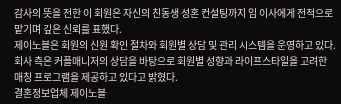감사의 뜻을 전한 이 회원은 자신의 친동생 성혼 컨설팅까지 임 이사에게 전적으로 맡기며 깊은 신뢰를 표했다.
제이노블은 회원의 신원 확인 절차와 회원별 상담 및 관리 시스템을 운영하고 있다. 회사 측은 커플매니저의 상담을 바탕으로 회원별 성향과 라이프스타일을 고려한 매칭 프로그램을 제공하고 있다고 밝혔다.
결혼정보업체 제이노블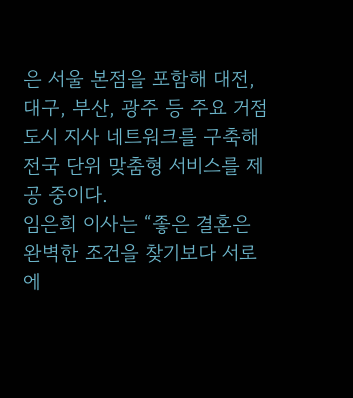은 서울 본점을 포함해 대전, 대구, 부산, 광주 등 주요 거점 도시 지사 네트워크를 구축해 전국 단위 맞춤형 서비스를 제공 중이다.
임은희 이사는 “좋은 결혼은 완벽한 조건을 찾기보다 서로에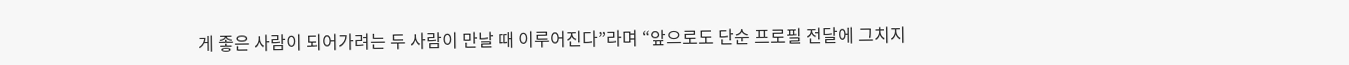게 좋은 사람이 되어가려는 두 사람이 만날 때 이루어진다”라며 “앞으로도 단순 프로필 전달에 그치지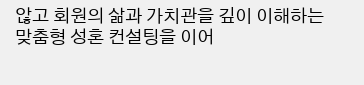않고 회원의 삶과 가치관을 깊이 이해하는 맞춤형 성혼 컨설팅을 이어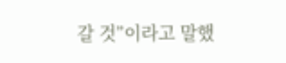갈 것”이라고 말했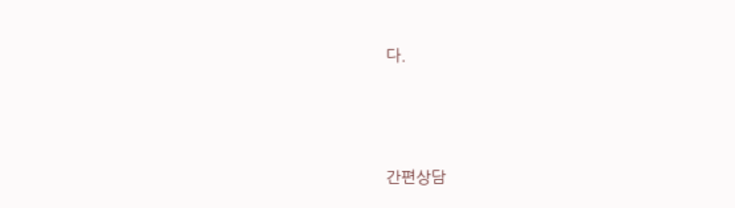다.




간편상담